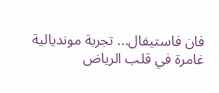فان فاستيفال... تجربة مونديالية غامرة في قلب الرياض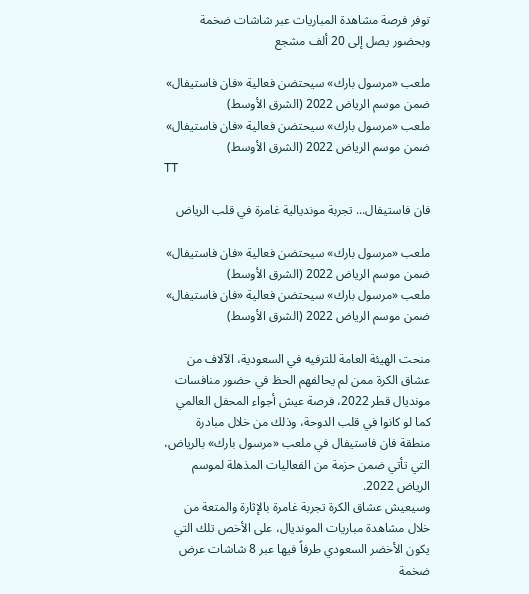توفر فرصة مشاهدة المباريات عبر شاشات ضخمة وبحضور يصل إلى 20 ألف مشجع

ملعب «مرسول بارك» سيحتضن فعالية «فان فاستيفال» ضمن موسم الرياض 2022 (الشرق الأوسط)
ملعب «مرسول بارك» سيحتضن فعالية «فان فاستيفال» ضمن موسم الرياض 2022 (الشرق الأوسط)
TT

فان فاستيفال... تجربة مونديالية غامرة في قلب الرياض

ملعب «مرسول بارك» سيحتضن فعالية «فان فاستيفال» ضمن موسم الرياض 2022 (الشرق الأوسط)
ملعب «مرسول بارك» سيحتضن فعالية «فان فاستيفال» ضمن موسم الرياض 2022 (الشرق الأوسط)

منحت الهيئة العامة للترفيه في السعودية، الآلاف من عشاق الكرة ممن لم يحالفهم الحظ في حضور منافسات مونديال قطر 2022، فرصة عيش أجواء المحفل العالمي كما لو كانوا في قلب الدوحة، وذلك من خلال مبادرة منطقة فان فاستيفال في ملعب «مرسول بارك» بالرياض، التي تأتي ضمن حزمة من الفعاليات المذهلة لموسم الرياض 2022.
وسيعيش عشاق الكرة تجربة غامرة بالإثارة والمتعة من خلال مشاهدة مباريات المونديال، على الأخص تلك التي يكون الأخضر السعودي طرفاً فيها عبر 8 شاشات عرض ضخمة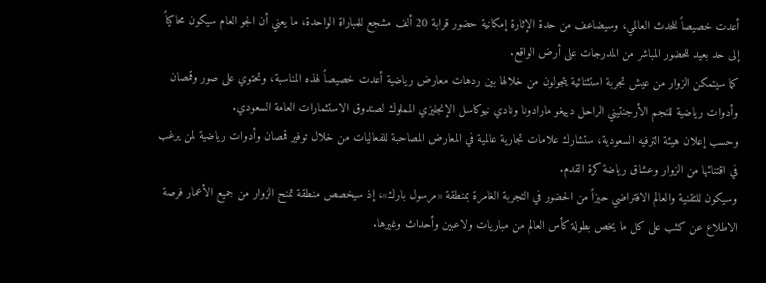أعدت خصيصاً للحدث العالمي، وسيضاعف من حدة الإثارة إمكانية حضور قرابة 20 ألف مشجع للمباراة الواحدة، ما يعني أن الجو العام سيكون محاكياً إلى حد بعيد للحضور المباشر من المدرجات على أرض الواقع.
كما سيتمكن الزوار من عيش تجربة استثنائية يتجولون من خلالها بين ردهات معارض رياضية أعدت خصيصاً لهذه المناسبة، وتحتوي على صور وقمصان وأدوات رياضية للنجم الأرجنتيني الراحل دييغو مارادونا ونادي نيوكاسل الإنجليزي المملوك لصندوق الاستثمارات العامة السعودي.
وحسب إعلان هيئة الترفيه السعودية، ستشارك علامات تجارية عالمية في المعارض المصاحبة للفعاليات من خلال توفير قمصان وأدوات رياضية لمن يرغب في اقتنائها من الزوار وعشاق رياضة كرة القدم.
وسيكون للتقنية والعالم الافتراضي حيزاً من الحضور في التجربة الغامرة بمنطقة «مرسول بارك»، إذ سيخصص منطقة تمنح الزوار من جميع الأعمار فرصة الاطلاع عن كثب على كل ما يخص بطولة كأس العالم من مباريات ولاعبين وأحداث وغيرها.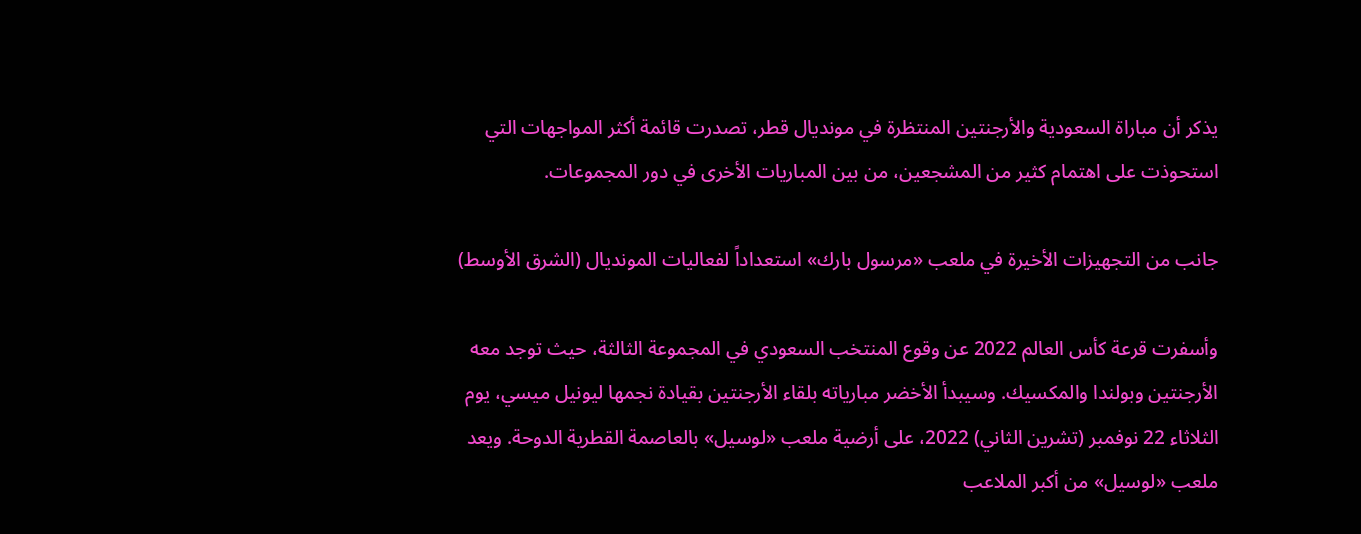يذكر أن مباراة السعودية والأرجنتين المنتظرة في مونديال قطر، تصدرت قائمة أكثر المواجهات التي استحوذت على اهتمام كثير من المشجعين، من بين المباريات الأخرى في دور المجموعات.

جانب من التجهيزات الأخيرة في ملعب «مرسول بارك» استعداداً لفعاليات المونديال (الشرق الأوسط)

وأسفرت قرعة كأس العالم 2022 عن وقوع المنتخب السعودي في المجموعة الثالثة، حيث توجد معه الأرجنتين وبولندا والمكسيك. وسيبدأ الأخضر مبارياته بلقاء الأرجنتين بقيادة نجمها ليونيل ميسي، يوم الثلاثاء 22 نوفمبر (تشرين الثاني) 2022، على أرضية ملعب «لوسيل» بالعاصمة القطرية الدوحة. ويعد ملعب «لوسيل» من أكبر الملاعب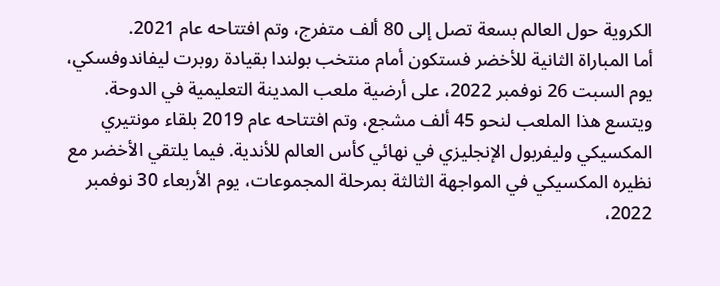الكروية حول العالم بسعة تصل إلى 80 ألف متفرج، وتم افتتاحه عام 2021.
أما المباراة الثانية للأخضر فستكون أمام منتخب بولندا بقيادة روبرت ليفاندوفسكي، يوم السبت 26 نوفمبر 2022، على أرضية ملعب المدينة التعليمية في الدوحة. ويتسع هذا الملعب لنحو 45 ألف مشجع، وتم افتتاحه عام 2019 بلقاء مونتيري المكسيكي وليفربول الإنجليزي في نهائي كأس العالم للأندية. فيما يلتقي الأخضر مع نظيره المكسيكي في المواجهة الثالثة بمرحلة المجموعات، يوم الأربعاء 30 نوفمبر 2022،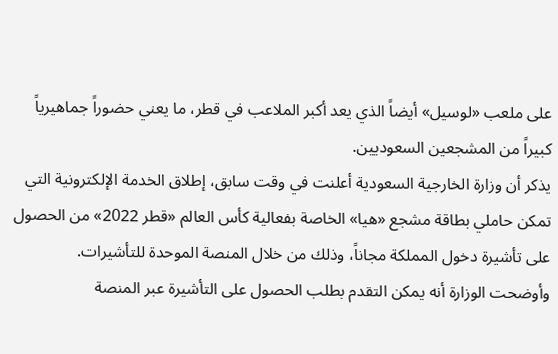على ملعب «لوسيل» أيضاً الذي يعد أكبر الملاعب في قطر، ما يعني حضوراً جماهيرياً كبيراً من المشجعين السعوديين.
يذكر أن وزارة الخارجية السعودية أعلنت في وقت سابق، إطلاق الخدمة الإلكترونية التي تمكن حاملي بطاقة مشجع «هيا» الخاصة بفعالية كأس العالم «قطر 2022» من الحصول على تأشيرة دخول المملكة مجاناً، وذلك من خلال المنصة الموحدة للتأشيرات.
وأوضحت الوزارة أنه يمكن التقدم بطلب الحصول على التأشيرة عبر المنصة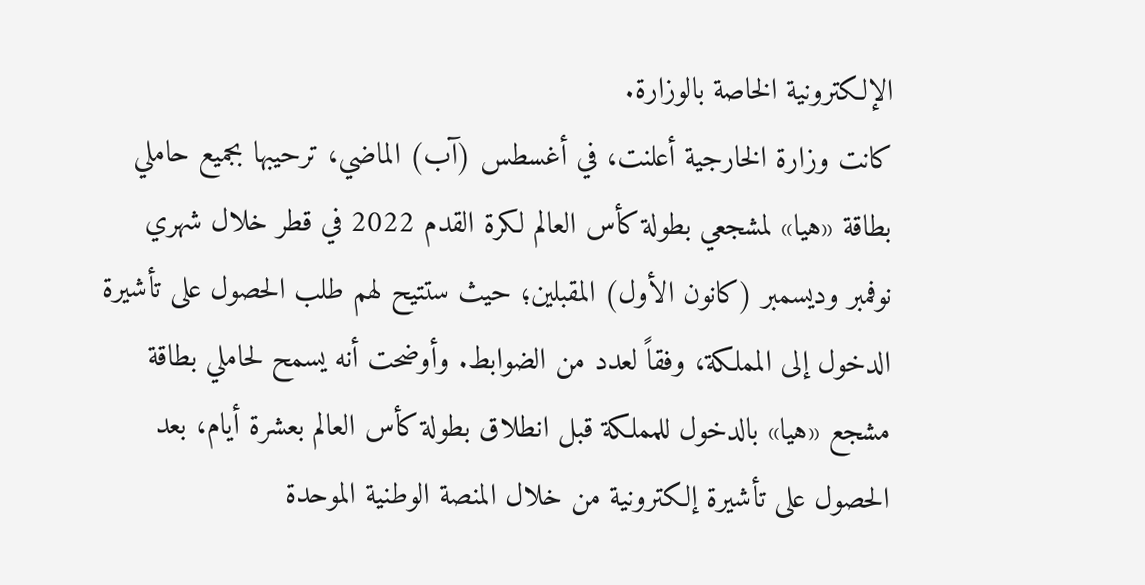الإلكترونية الخاصة بالوزارة.
كانت وزارة الخارجية أعلنت، في أغسطس (آب) الماضي، ترحيبها بجميع حاملي بطاقة «هيا» لمشجعي بطولة كأس العالم لكرة القدم 2022 في قطر خلال شهري نوفمبر وديسمبر (كانون الأول) المقبلين؛ حيث ستتيح لهم طلب الحصول على تأشيرة الدخول إلى المملكة، وفقاً لعدد من الضوابط. وأوضحت أنه يسمح لحاملي بطاقة مشجع «هيا» بالدخول للمملكة قبل انطلاق بطولة كأس العالم بعشرة أيام، بعد الحصول على تأشيرة إلكترونية من خلال المنصة الوطنية الموحدة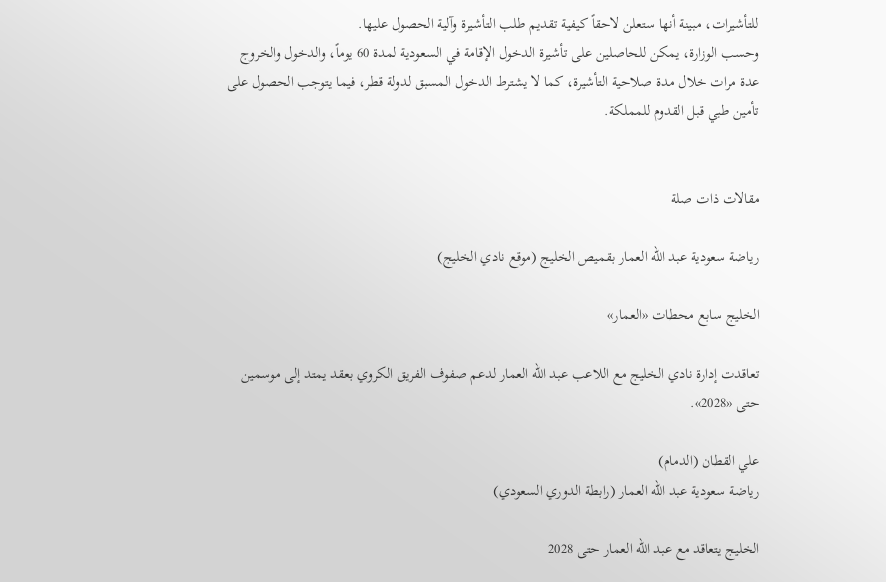للتأشيرات، مبينة أنها ستعلن لاحقاً كيفية تقديم طلب التأشيرة وآلية الحصول عليها.
وحسب الوزارة، يمكن للحاصلين على تأشيرة الدخول الإقامة في السعودية لمدة 60 يوماً، والدخول والخروج عدة مرات خلال مدة صلاحية التأشيرة، كما لا يشترط الدخول المسبق لدولة قطر، فيما يتوجب الحصول على تأمين طبي قبل القدوم للمملكة.


مقالات ذات صلة

رياضة سعودية عبد الله العمار بقميص الخليج (موقع نادي الخليج)

الخليج سابع محطات «العمار»

تعاقدت إدارة نادي الخليج مع اللاعب عبد الله العمار لدعم صفوف الفريق الكروي بعقد يمتد إلى موسمين حتى «2028».

علي القطان (الدمام)
رياضة سعودية عبد الله العمار (رابطة الدوري السعودي)

الخليج يتعاقد مع عبد الله العمار حتى 2028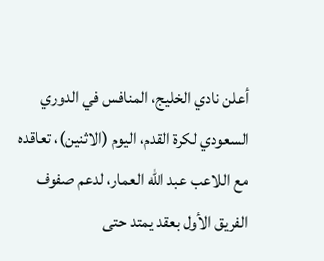أعلن نادي الخليج، المنافس في الدوري السعودي لكرة القدم، اليوم (الاثنين)، تعاقده مع اللاعب عبد الله العمار، لدعم صفوف الفريق الأول بعقد يمتد حتى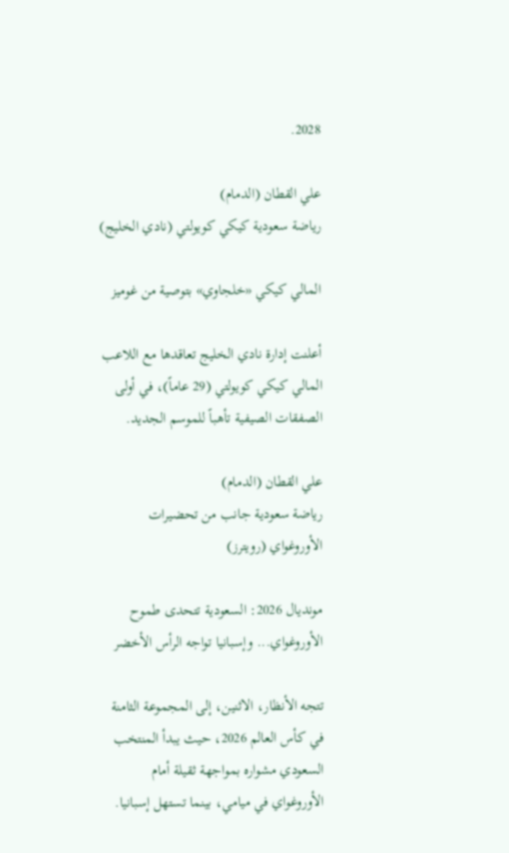2028.

علي القطان (الدمام)
رياضة سعودية كيكي كويولتي (نادي الخليج)

المالي كيكي «خلجاوي» بتوصية من غوميز

أعلنت إدارة نادي الخليج تعاقدها مع اللاعب المالي كيكي كويولتي (29 عاماً)، في أولى الصفقات الصيفية تأهباً للموسم الجديد.

علي القطان (الدمام)
رياضة سعودية جانب من تحضيرات الأوروغواي (رويترز)

مونديال 2026: السعودية تتحدى طموح الأوروغواي... وإسبانيا تواجه الرأس الأخضر

تتجه الأنظار، الاثنين، إلى المجموعة الثامنة في كأس العالم 2026، حيث يبدأ المنتخب السعودي مشواره بمواجهة ثقيلة أمام الأوروغواي في ميامي، بينما تستهل إسبانيا.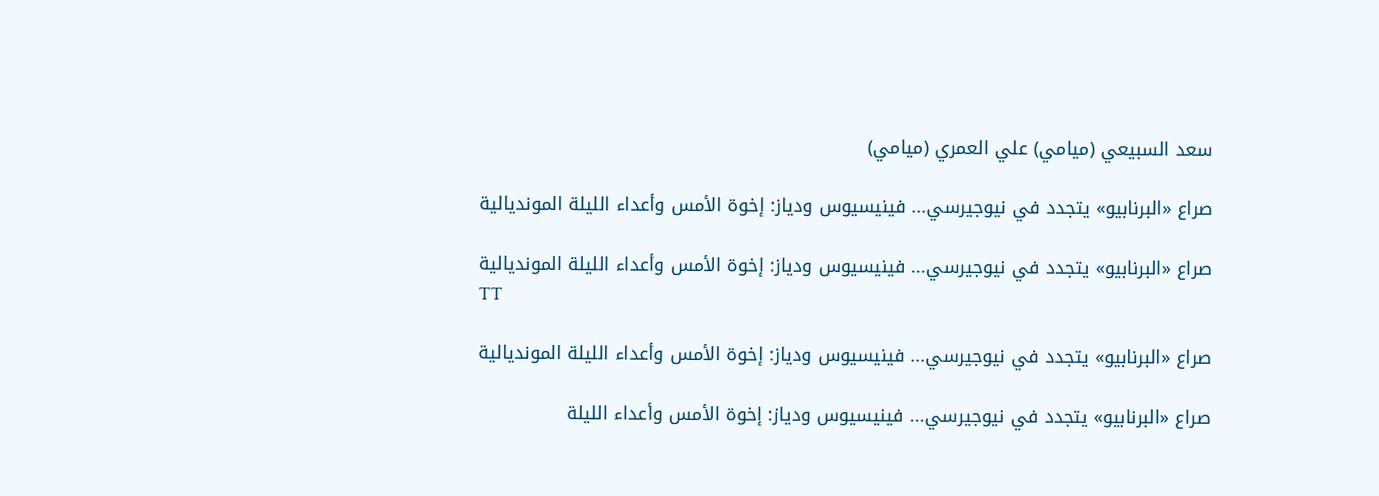سعد السبيعي (ميامي) علي العمري (ميامي)

صراع «البرنابيو» يتجدد في نيوجيرسي... فينيسيوس ودياز: إخوة الأمس وأعداء الليلة المونديالية

صراع «البرنابيو» يتجدد في نيوجيرسي... فينيسيوس ودياز: إخوة الأمس وأعداء الليلة المونديالية
TT

صراع «البرنابيو» يتجدد في نيوجيرسي... فينيسيوس ودياز: إخوة الأمس وأعداء الليلة المونديالية

صراع «البرنابيو» يتجدد في نيوجيرسي... فينيسيوس ودياز: إخوة الأمس وأعداء الليلة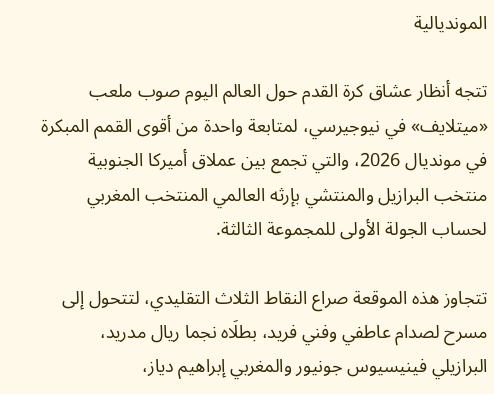المونديالية

تتجه أنظار عشاق كرة القدم حول العالم اليوم صوب ملعب «ميتلايف» في نيوجيرسي، لمتابعة واحدة من أقوى القمم المبكرة في مونديال 2026، والتي تجمع بين عملاق أميركا الجنوبية منتخب البرازيل والمنتشي بإرثه العالمي المنتخب المغربي لحساب الجولة الأولى للمجموعة الثالثة.

تتجاوز هذه الموقعة صراع النقاط الثلاث التقليدي، لتتحول إلى مسرح لصدام عاطفي وفني فريد، بطلَاه نجما ريال مدريد، البرازيلي فينيسيوس جونيور والمغربي إبراهيم دياز،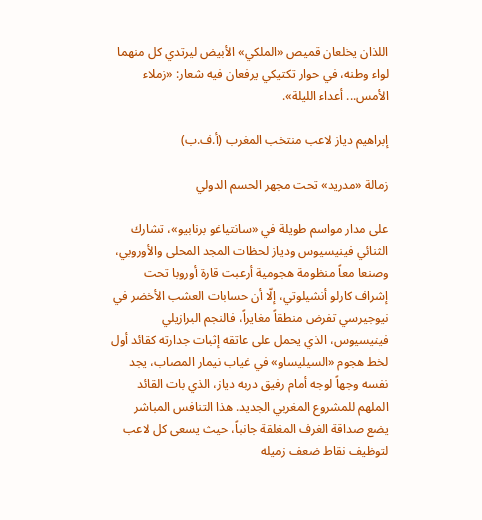اللذان يخلعان قميص «الملكي» الأبيض ليرتدي كل منهما لواء وطنه، في حوار تكتيكي يرفعان فيه شعار: «زملاء الأمس... أعداء الليلة».

إبراهيم دياز لاعب منتخب المغرب (أ.ف.ب)

زمالة «مدريد» تحت مجهر الحسم الدولي

على مدار مواسم طويلة في «سانتياغو برنابيو»، تشارك الثنائي فينيسيوس ودياز لحظات المجد المحلى والأوروبي، وصنعا معاً منظومة هجومية أرعبت قارة أوروبا تحت إشراف كارلو أنشيلوتي، إلّا أن حسابات العشب الأخضر في نيوجيرسي تفرض منطقاً مغايراً، فالنجم البرازيلي فينيسيوس، الذي يحمل على عاتقه إثبات جدارته كقائد أول لخط هجوم «السيليساو» في غياب نيمار المصاب، يجد نفسه وجهاً لوجه أمام رفيق دربه دياز، الذي بات القائد الملهم للمشروع المغربي الجديد. هذا التنافس المباشر يضع صداقة الغرف المغلقة جانباً، حيث يسعى كل لاعب لتوظيف نقاط ضعف زميله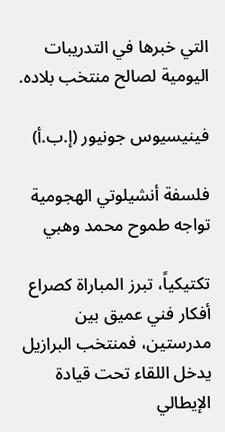التي خبرها في التدريبات اليومية لصالح منتخب بلاده.

فينيسيوس جونيور (إ.ب.أ)

فلسفة أنشيلوتي الهجومية تواجه طموح محمد وهبي

تكتيكياً، تبرز المباراة كصراع أفكار فني عميق بين مدرستين، فمنتخب البرازيل يدخل اللقاء تحت قيادة الإيطالي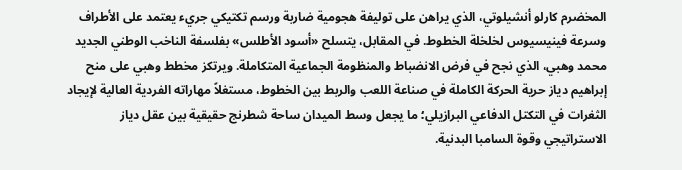المخضرم كارلو أنشيلوتي، الذي يراهن على توليفة هجومية ضاربة ورسم تكتيكي جريء يعتمد على الأطراف وسرعة فينيسيوس لخلخلة الخطوط. في المقابل، يتسلح «أسود الأطلس» بفلسفة الناخب الوطني الجديد محمد وهبي، الذي نجح في فرض الانضباط والمنظومة الجماعية المتكاملة. ويرتكز مخطط وهبي على منح إبراهيم دياز حرية الحركة الكاملة في صناعة اللعب والربط بين الخطوط، مستغلاً مهاراته الفردية العالية لإيجاد الثغرات في التكتل الدفاعي البرازيلي؛ ما يجعل وسط الميدان ساحة شطرنج حقيقية بين عقل دياز الاستراتيجي وقوة السامبا البدنية.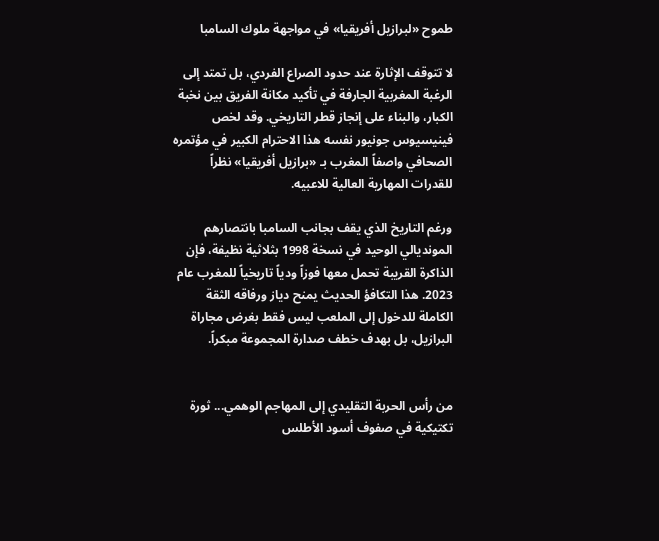طموح «لبرازيل أفريقيا» في مواجهة ملوك السامبا

لا تتوقف الإثارة عند حدود الصراع الفردي، بل تمتد إلى الرغبة المغربية الجارفة في تأكيد مكانة الفريق بين نخبة الكبار، والبناء على إنجاز قطر التاريخي. وقد لخص فينيسيوس جونيور نفسه هذا الاحترام الكبير في مؤتمره الصحافي واصفاً المغرب بـ «برازيل أفريقيا» نظراً للقدرات المهارية العالية للاعبيه.

ورغم التاريخ الذي يقف بجانب السامبا بانتصارهم المونديالي الوحيد في نسخة 1998 بثلاثية نظيفة، فإن الذاكرة القريبة تحمل معها فوزاً ودياً تاريخياً للمغرب عام 2023. هذا التكافؤ الحديث يمنح دياز ورفاقه الثقة الكاملة للدخول إلى الملعب ليس فقط بغرض مجاراة البرازيل، بل بهدف خطف صدارة المجموعة مبكراً.


من رأس الحربة التقليدي إلى المهاجم الوهمي... ثورة تكتيكية في صفوف أسود الأطلس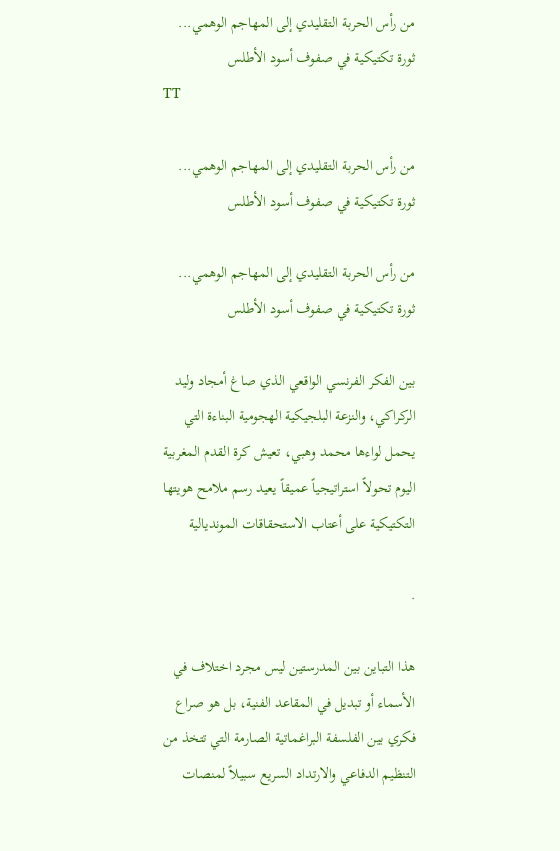من رأس الحربة التقليدي إلى المهاجم الوهمي... ثورة تكتيكية في صفوف أسود الأطلس
TT

من رأس الحربة التقليدي إلى المهاجم الوهمي... ثورة تكتيكية في صفوف أسود الأطلس

من رأس الحربة التقليدي إلى المهاجم الوهمي... ثورة تكتيكية في صفوف أسود الأطلس

بين الفكر الفرنسي الواقعي الذي صاغ أمجاد وليد الركراكي، والنزعة البلجيكية الهجومية البناءة التي يحمل لواءها محمد وهبي، تعيش كرة القدم المغربية اليوم تحولاً استراتيجياً عميقاً يعيد رسم ملامح هويتها التكتيكية على أعتاب الاستحقاقات المونديالية

.

هذا التباين بين المدرستين ليس مجرد اختلاف في الأسماء أو تبديل في المقاعد الفنية، بل هو صراع فكري بين الفلسفة البراغماتية الصارمة التي تتخذ من التنظيم الدفاعي والارتداد السريع سبيلاً لمنصات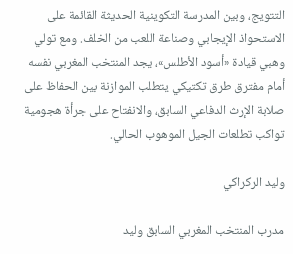التتويج، وبين المدرسة التكوينية الحديثة القائمة على الاستحواذ الإيجابي وصناعة اللعب من الخلف. ومع تولي وهبي قيادة «أسود الأطلس»، يجد المنتخب المغربي نفسه أمام مفترق طرق تكتيكي يتطلب الموازنة بين الحفاظ على صلابة الإرث الدفاعي السابق، والانفتاح على جرأة هجومية تواكب تطلعات الجيل الموهوب الحالي.

وليد الركراكي

مدرب المنتخب المغربي السابق وليد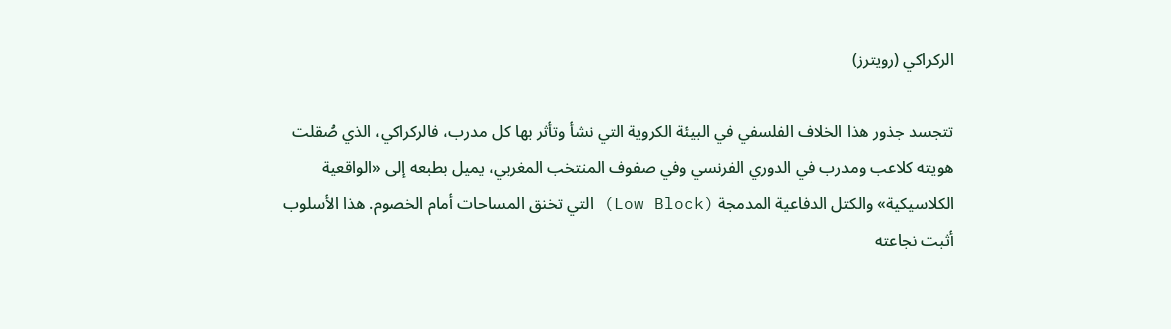الركراكي (رويترز)

تتجسد جذور هذا الخلاف الفلسفي في البيئة الكروية التي نشأ وتأثر بها كل مدرب، فالركراكي، الذي صُقلت هويته كلاعب ومدرب في الدوري الفرنسي وفي صفوف المنتخب المغربي، يميل بطبعه إلى «الواقعية الكلاسيكية» والكتل الدفاعية المدمجة (Low Block) التي تخنق المساحات أمام الخصوم. هذا الأسلوب أثبت نجاعته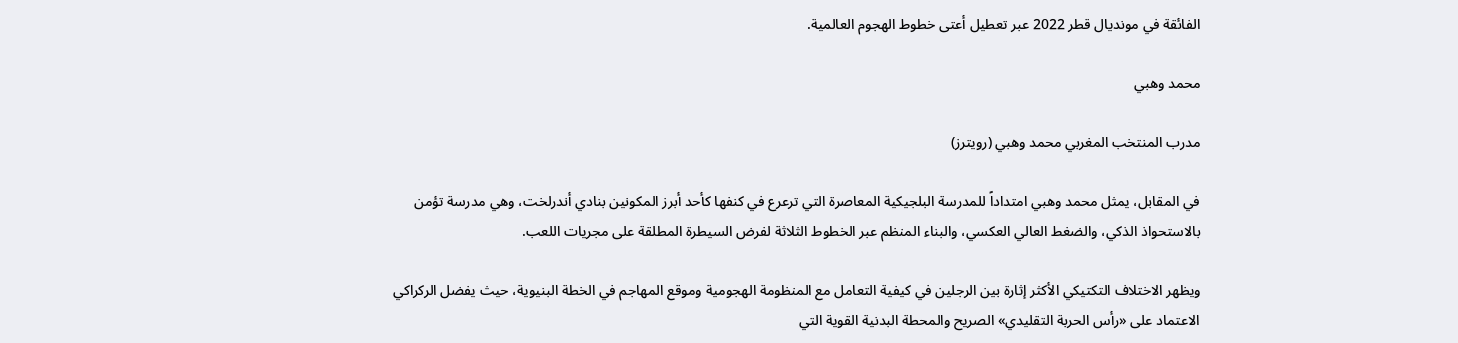الفائقة في مونديال قطر 2022 عبر تعطيل أعتى خطوط الهجوم العالمية.

محمد وهبي

مدرب المنتخب المغربي محمد وهبي (رويترز)

في المقابل، يمثل محمد وهبي امتداداً للمدرسة البلجيكية المعاصرة التي ترعرع في كنفها كأحد أبرز المكونين بنادي أندرلخت، وهي مدرسة تؤمن بالاستحواذ الذكي، والضغط العالي العكسي، والبناء المنظم عبر الخطوط الثلاثة لفرض السيطرة المطلقة على مجريات اللعب.

ويظهر الاختلاف التكتيكي الأكثر إثارة بين الرجلين في كيفية التعامل مع المنظومة الهجومية وموقع المهاجم في الخطة البنيوية، حيث يفضل الركراكي الاعتماد على «رأس الحربة التقليدي» الصريح والمحطة البدنية القوية التي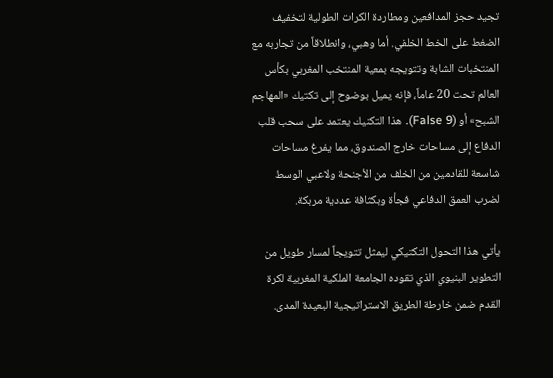تجيد حجز المدافعين ومطاردة الكرات الطولية لتخفيف الضغط على الخط الخلفي. أما وهبي، وانطلاقاً من تجاربه مع المنتخبات الشابة وتتويجه بمعية المنتخب المغربي بكأس العالم تحت 20 عاماً، فإنه يميل بوضوح إلى تكتيك «المهاجم الشبح» أو (False 9). هذا التكنيك يعتمد على سحب قلب الدفاع إلى مساحات خارج الصندوق، مما يفرغ مساحات شاسعة للقادمين من الخلف من الأجنحة ولاعبي الوسط لضرب العمق الدفاعي فجأة وبكثافة عددية مربكة.

يأتي هذا التحول التكتيكي ليمثل تتويجاً لمسار طويل من التطوير البنيوي الذي تقوده الجامعة الملكية المغربية لكرة القدم ضمن خارطة الطريق الاستراتيجية البعيدة المدى.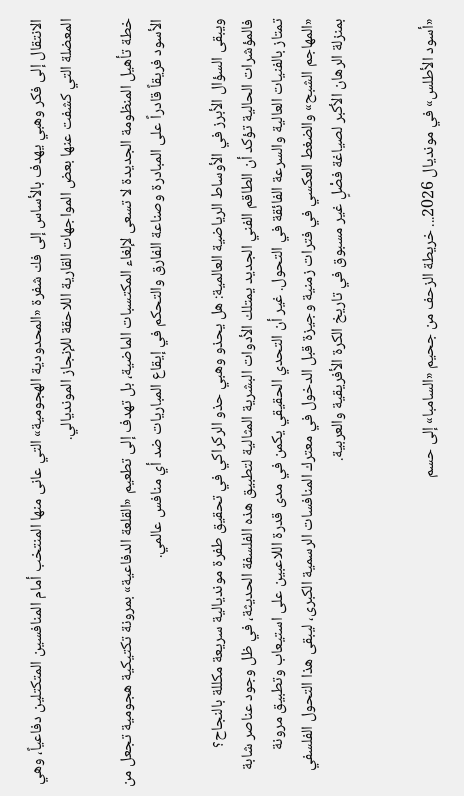الانتقال إلى فكر وهبي يهدف بالأساس إلى فك شفرة «المحدودية الهجومية» التي عانى منها المنتخب أمام المنافسين المتكتلين دفاعياً، وهي المعضلة التي كشفت عنها بعض المواجهات القارية اللاحقة للإنجاز المونديالي.

خطة تأهيل المنظومة الجديدة لا تسعى لإلغاء المكتسبات الماضية، بل تهدف إلى تطعيم «القلعة الدفاعية» بمرونة تكتيكية هجومية تجعل من الأسود فريقاً قادراً على المبادرة وصناعة الفارق والتحكم في إيقاع المباريات ضد أي منافس عالمي.

ويبقى السؤال الأبرز في الأوساط الرياضية العالمية: هل يحذو وهبي حذو الركراكي في تحقيق طفرة مونديالية سريعة مكللة بالنجاح؟ فالمؤشرات الحالية تؤكد أن الطاقم الفني الجديد يمتلك الأدوات البشرية المثالية لتطبيق هذه الفلسفة الحديثة، في ظل وجود عناصر شابة تمتاز بالفنيات العالية والسرعة الفائقة في التحول. غير أن التحدي الحقيقي يكمن في مدى قدرة اللاعبين على استيعاب وتطبيق مرونة «المهاجم الشبح» والضغط العكسي في فترات زمنية وجيزة قبل الدخول في معترك المنافسات الرسمية الكبرى، ليبقى هذا التحول الفلسفي بمنزلة الرهان الأكبر لصياغة فصْلٍ غير مسبوق في تاريخ الكرة الأفريقية والعربية.


«أسود الأطلس» في مونديال 2026... خريطة الزحف من جحيم «السامبا» إلى حسم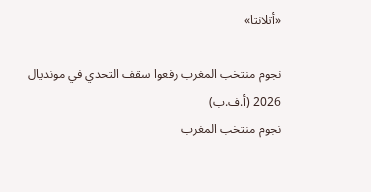«أتلانتا»

نجوم منتخب المغرب رفعوا سقف التحدي في مونديال 2026 (أ.ف.ب)
نجوم منتخب المغرب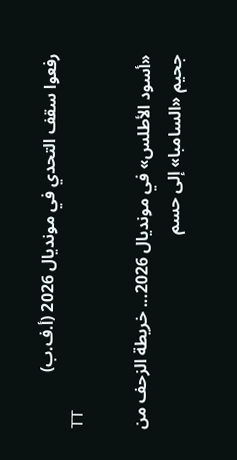رفعوا سقف التحدي في مونديال 2026 (أ.ف.ب)
TT

«أسود الأطلس» في مونديال 2026... خريطة الزحف من جحيم «السامبا» إلى حسم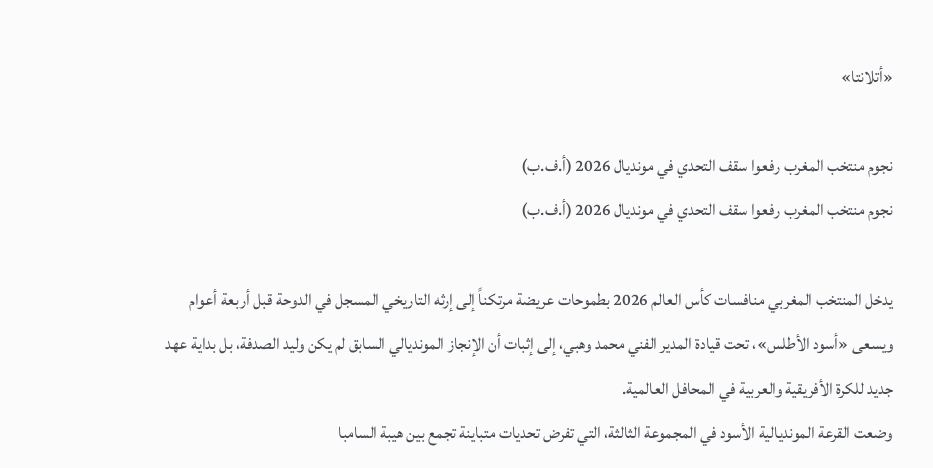«أتلانتا»

نجوم منتخب المغرب رفعوا سقف التحدي في مونديال 2026 (أ.ف.ب)
نجوم منتخب المغرب رفعوا سقف التحدي في مونديال 2026 (أ.ف.ب)

يدخل المنتخب المغربي منافسات كأس العالم 2026 بطموحات عريضة مرتكناً إلى إرثه التاريخي المسجل في الدوحة قبل أربعة أعوام ويسعى «أسود الأطلس»، تحت قيادة المدير الفني محمد وهبي، إلى إثبات أن الإنجاز المونديالي السابق لم يكن وليد الصدفة، بل بداية عهد جديد للكرة الأفريقية والعربية في المحافل العالمية.
وضعت القرعة المونديالية الأسود في المجموعة الثالثة، التي تفرض تحديات متباينة تجمع بين هيبة السامبا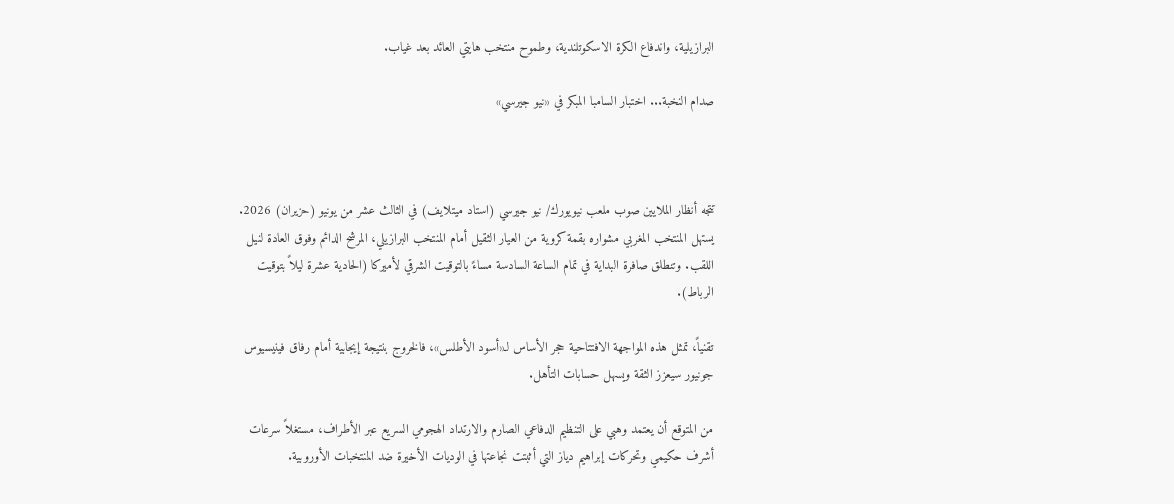البرازيلية، واندفاع الكرة الاسكوتلندية، وطموح منتخب هايتي العائد بعد غياب.

صدام النخبة... اختبار السامبا المبكر في «نيو جيرسي»



تتجه أنظار الملايين صوب ملعب نيويورك/ نيو جيرسي (استاد ميتلايف) في الثالث عشر من يونيو (حزيران) 2026. يستهل المنتخب المغربي مشواره بقمة كروية من العيار الثقيل أمام المنتخب البرازيلي، المرشح الدائم وفوق العادة لنيل اللقب. وتنطلق صافرة البداية في تمام الساعة السادسة مساءً بالتوقيت الشرقي لأميركا (الحادية عشرة ليلاً بتوقيت الرباط).

تقنياً، تمثل هذه المواجهة الافتتاحية حجر الأساس لـ«أسود الأطلس»، فالخروج بنتيجة إيجابية أمام رفاق فينيسيوس جونيور سيعزز الثقة ويسهل حسابات التأهل.

من المتوقع أن يعتمد وهبي على التنظيم الدفاعي الصارم والارتداد الهجومي السريع عبر الأطراف، مستغلاً سرعات أشرف حكيمي وتحركات إبراهيم دياز التي أثبتت نجاعتها في الوديات الأخيرة ضد المنتخبات الأوروبية.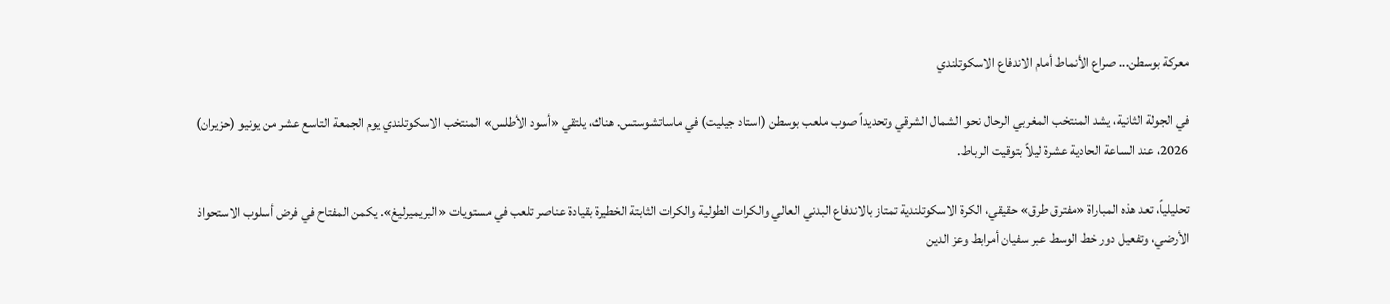معركة بوسطن... صراع الأنماط أمام الاندفاع الاسكوتلندي

في الجولة الثانية، يشد المنتخب المغربي الرحال نحو الشمال الشرقي وتحديداً صوب ملعب بوسطن (استاد جيليت) في ماساتشوستس. هناك، يلتقي «أسود الأطلس» المنتخب الاسكوتلندي يوم الجمعة التاسع عشر من يونيو (حزيران) 2026، عند الساعة الحادية عشرة ليلاً بتوقيت الرباط.

تحليلياً، تعد هذه المباراة «مفترق طرق» حقيقي، الكرة الاسكوتلندية تمتاز بالاندفاع البدني العالي والكرات الطولية والكرات الثابتة الخطيرة بقيادة عناصر تلعب في مستويات «البريميرليغ». يكمن المفتاح في فرض أسلوب الاستحواذ الأرضي، وتفعيل دور خط الوسط عبر سفيان أمرابط وعز الدين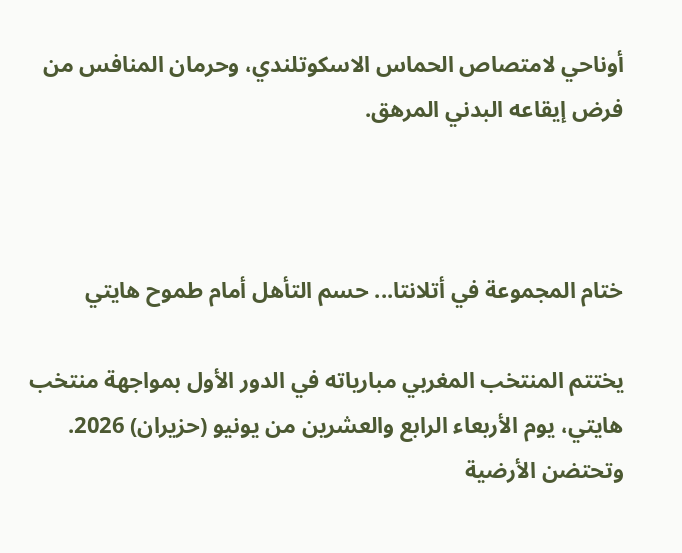أوناحي لامتصاص الحماس الاسكوتلندي، وحرمان المنافس من فرض إيقاعه البدني المرهق.



ختام المجموعة في أتلانتا... حسم التأهل أمام طموح هايتي

يختتم المنتخب المغربي مبارياته في الدور الأول بمواجهة منتخب هايتي، يوم الأربعاء الرابع والعشرين من يونيو (حزيران) 2026. وتحتضن الأرضية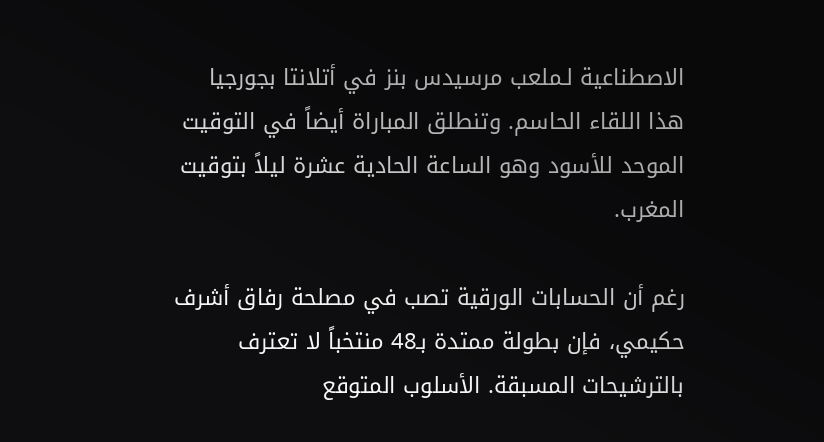الاصطناعية لـملعب مرسيدس بنز في أتلانتا بجورجيا هذا اللقاء الحاسم. وتنطلق المباراة أيضاً في التوقيت الموحد للأسود وهو الساعة الحادية عشرة ليلاً بتوقيت المغرب.

رغم أن الحسابات الورقية تصب في مصلحة رفاق أشرف حكيمي، فإن بطولة ممتدة بـ48 منتخباً لا تعترف بالترشيحات المسبقة. الأسلوب المتوقع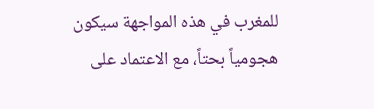للمغرب في هذه المواجهة سيكون هجومياً بحتاً، مع الاعتماد على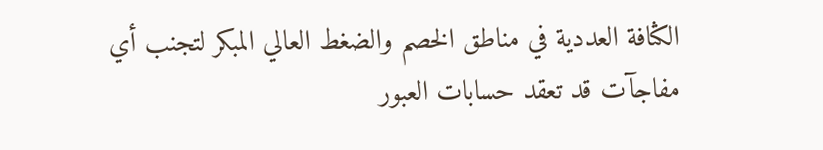الكثافة العددية في مناطق الخصم والضغط العالي المبكر لتجنب أي مفاجآت قد تعقد حسابات العبور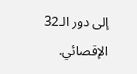إلى دور الـ32 الإقصائي.